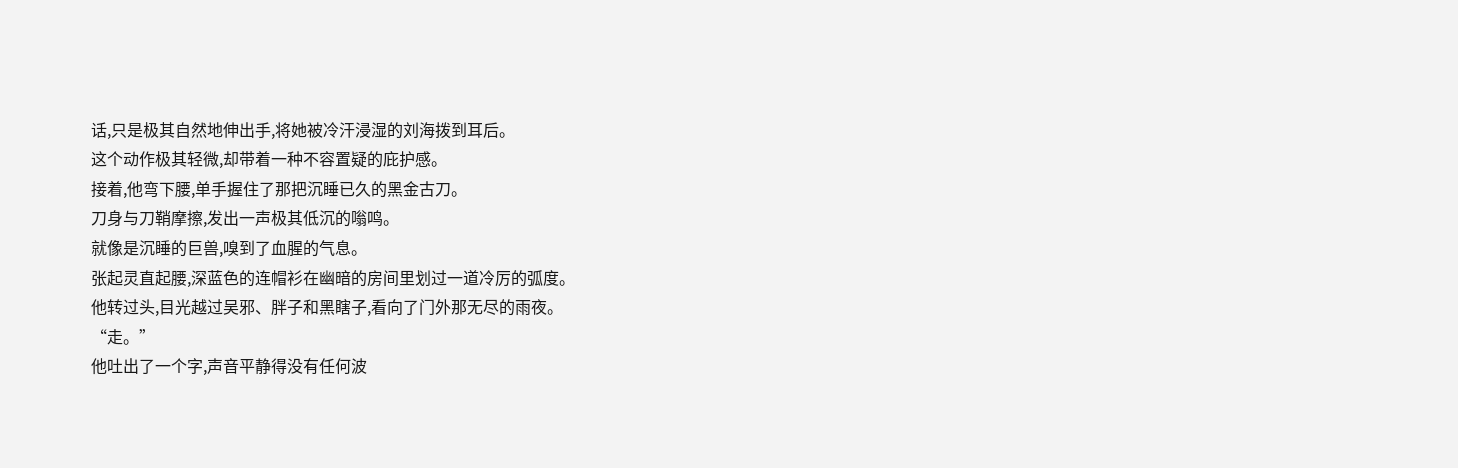话,只是极其自然地伸出手,将她被冷汗浸湿的刘海拨到耳后。
这个动作极其轻微,却带着一种不容置疑的庇护感。
接着,他弯下腰,单手握住了那把沉睡已久的黑金古刀。
刀身与刀鞘摩擦,发出一声极其低沉的嗡鸣。
就像是沉睡的巨兽,嗅到了血腥的气息。
张起灵直起腰,深蓝色的连帽衫在幽暗的房间里划过一道冷厉的弧度。
他转过头,目光越过吴邪、胖子和黑瞎子,看向了门外那无尽的雨夜。
“走。”
他吐出了一个字,声音平静得没有任何波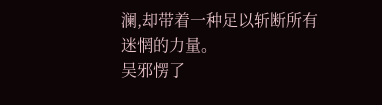澜,却带着一种足以斩断所有迷惘的力量。
吴邪愣了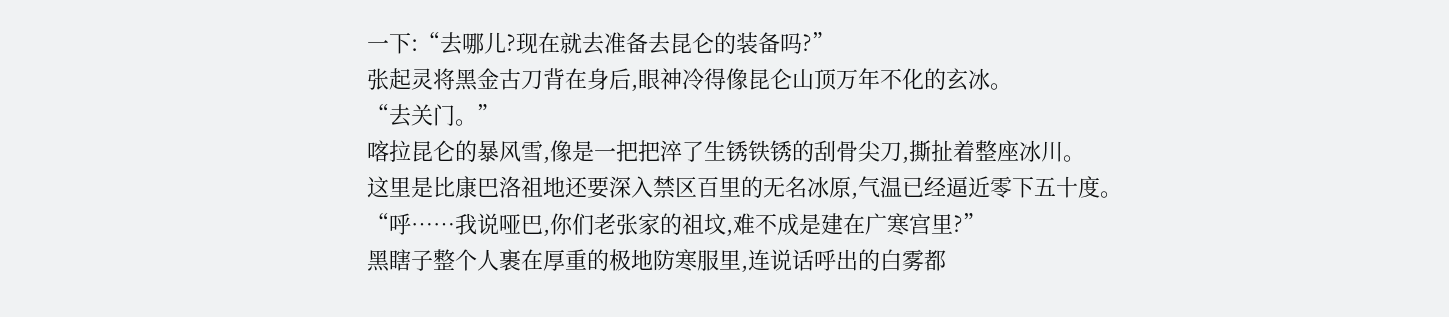一下:“去哪儿?现在就去准备去昆仑的装备吗?”
张起灵将黑金古刀背在身后,眼神冷得像昆仑山顶万年不化的玄冰。
“去关门。”
喀拉昆仑的暴风雪,像是一把把淬了生锈铁锈的刮骨尖刀,撕扯着整座冰川。
这里是比康巴洛祖地还要深入禁区百里的无名冰原,气温已经逼近零下五十度。
“呼……我说哑巴,你们老张家的祖坟,难不成是建在广寒宫里?”
黑瞎子整个人裹在厚重的极地防寒服里,连说话呼出的白雾都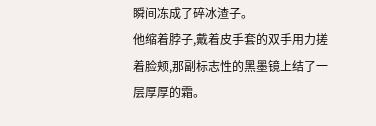瞬间冻成了碎冰渣子。
他缩着脖子,戴着皮手套的双手用力搓着脸颊,那副标志性的黑墨镜上结了一层厚厚的霜。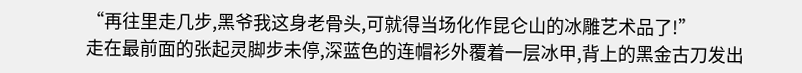“再往里走几步,黑爷我这身老骨头,可就得当场化作昆仑山的冰雕艺术品了!”
走在最前面的张起灵脚步未停,深蓝色的连帽衫外覆着一层冰甲,背上的黑金古刀发出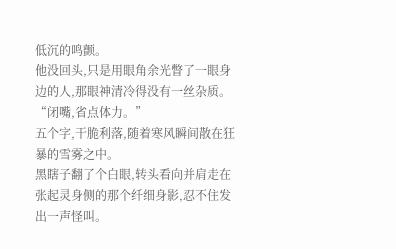低沉的鸣颤。
他没回头,只是用眼角余光瞥了一眼身边的人,那眼神清冷得没有一丝杂质。
“闭嘴,省点体力。”
五个字,干脆利落,随着寒风瞬间散在狂暴的雪雾之中。
黑瞎子翻了个白眼,转头看向并肩走在张起灵身侧的那个纤细身影,忍不住发出一声怪叫。